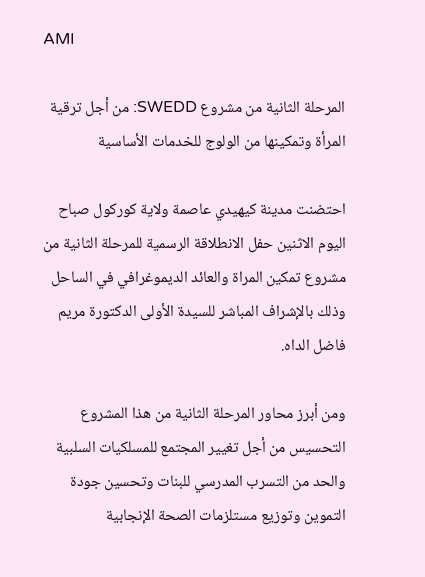AMI

المرحلة الثانية من مشروع SWEDD: من أجل ترقية المرأة وتمكينها من الولوج للخدمات الأساسية

احتضنت مدينة كيهيدي عاصمة ولاية كوركول صباح اليوم الاثنين حفل الانطلاقة الرسمية للمرحلة الثانية من مشروع تمكين المراة والعائد الديموغرافي في الساحل وذلك بالإشراف المباشر للسيدة الأولى الدكتورة مريم فاضل الداه.

ومن أبرز محاور المرحلة الثانية من هذا المشروع التحسيس من أجل تغيير المجتمع للمسلكيات السلبية والحد من التسرب المدرسي للبنات وتحسين جودة التموين وتوزيع مستلزمات الصحة الإنجابية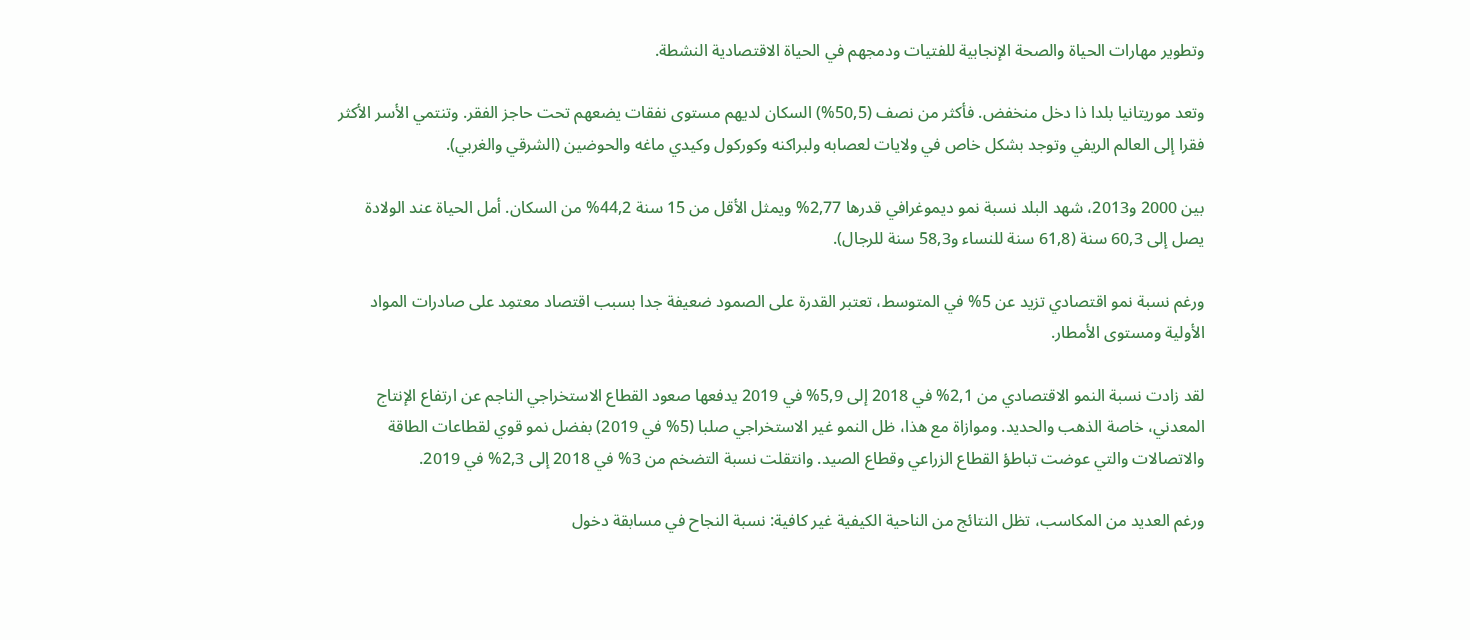وتطوير مهارات الحياة والصحة الإنجابية للفتيات ودمجهم في الحياة الاقتصادية النشطة.

وتعد موريتانيا بلدا ذا دخل منخفض. فأكثر من نصف (50,5%) السكان لديهم مستوى نفقات يضعهم تحت حاجز الفقر. وتنتمي الأسر الأكثر فقرا إلى العالم الريفي وتوجد بشكل خاص في ولايات لعصابه ولبراكنه وكوركول وكيدي ماغه والحوضين (الشرقي والغربي).

بين 2000 و2013، شهد البلد نسبة نمو ديموغرافي قدرها 2,77% ويمثل الأقل من 15 سنة 44,2% من السكان. أمل الحياة عند الولادة يصل إلى 60,3 سنة (61,8 سنة للنساء و58,3 سنة للرجال).

ورغم نسبة نمو اقتصادي تزيد عن 5% في المتوسط، تعتبر القدرة على الصمود ضعيفة جدا بسبب اقتصاد معتمِد على صادرات المواد الأولية ومستوى الأمطار.

لقد زادت نسبة النمو الاقتصادي من 2,1% في 2018 إلى 5,9% في 2019 يدفعها صعود القطاع الاستخراجي الناجم عن ارتفاع الإنتاج المعدني، خاصة الذهب والحديد. وموازاة مع هذا، ظل النمو غير الاستخراجي صلبا (5% في 2019) بفضل نمو قوي لقطاعات الطاقة والاتصالات والتي عوضت تباطؤ القطاع الزراعي وقطاع الصيد. وانتقلت نسبة التضخم من 3% في 2018 إلى 2,3% في 2019.

ورغم العديد من المكاسب، تظل النتائج من الناحية الكيفية غير كافية: نسبة النجاح في مسابقة دخول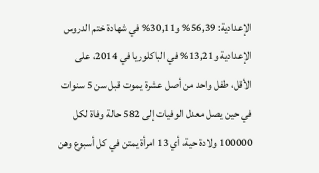الإعدادية: 56,39% و30,11% في شهادة ختم الدروس الإعدادية و13,21% في الباكلوريا في 2014، على الأقل، طفل واحد من أصل عشرة يموت قبل سن 5 سنوات في حين يصل معدل الوفيات إلى 582 حالة وفاة لكل 100000 ولادة حية، أي 13 امرأة يمتن في كل أسبوع وهن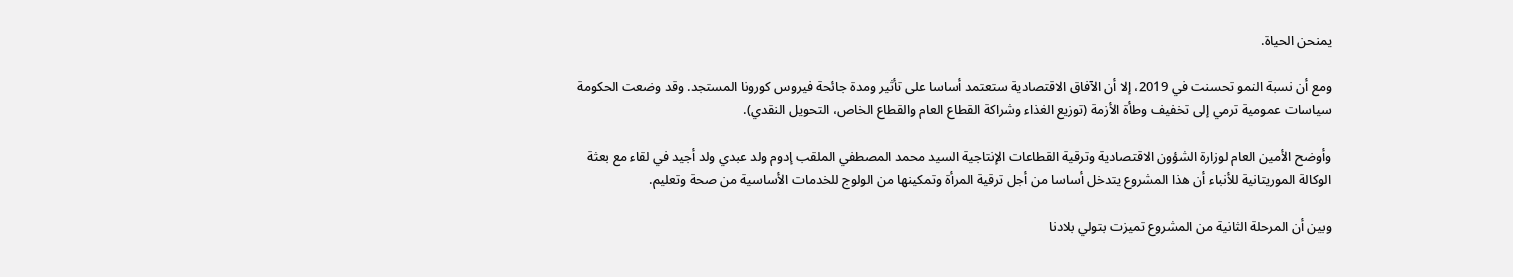يمنحن الحياة.

ومع أن نسبة النمو تحسنت في 2019، إلا أن الآفاق الاقتصادية ستعتمد أساسا على تأثير ومدة جائحة فيروس كورونا المستجد. وقد وضعت الحكومة سياسات عمومية ترمي إلى تخفيف وطأة الأزمة (توزيع الغذاء وشراكة القطاع العام والقطاع الخاص، التحويل النقدي).

وأوضح الأمين العام لوزارة الشؤون الاقتصادية وترقية القطاعات الإنتاجية السيد محمد المصطفي الملقب إدوم ولد عبدي ولد أجيد في لقاء مع بعثة الوكالة الموريتانية للأنباء أن هذا المشروع يتدخل أساسا من أجل ترقية المرأة وتمكينها من الولوج للخدمات الأساسية من صحة وتعليم.

وبين أن المرحلة الثانية من المشروع تميزت بتولي بلادنا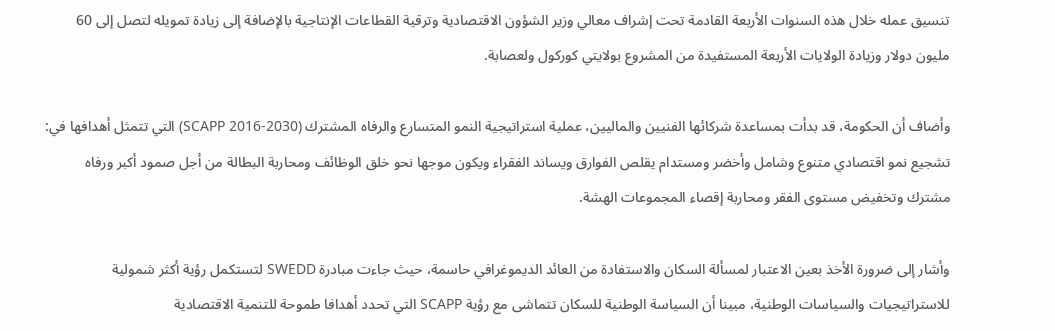تنسيق عمله خلال هذه السنوات الأربعة القادمة تحت إشراف معالي وزير الشؤون الاقتصادية وترقية القطاعات الإنتاجية بالإضافة إلى زيادة تمويله لتصل إلى 60 مليون دولار وزيادة الولايات الأربعة المستفيدة من المشروع بولايتي كوركول ولعصابة.

وأضاف أن الحكومة، قد بدأت بمساعدة شركائها الفنيين والماليين، عملية استراتيجية النمو المتسارع والرفاه المشترك (SCAPP 2016-2030) التي تتمثل أهدافها في: تشجيع نمو اقتصادي متنوع وشامل وأخضر ومستدام يقلص الفوارق ويساند الفقراء ويكون موجها نحو خلق الوظائف ومحاربة البطالة من أجل صمود أكبر ورفاه مشترك وتخفيض مستوى الفقر ومحاربة إقصاء المجموعات الهشة.

وأشار إلى ضرورة الأخذ بعين الاعتبار لمسألة السكان والاستفادة من العائد الديموغرافي حاسمة، حيث جاءت مبادرة SWEDD لتستكمل رؤية أكثر شمولية للاستراتيجيات والسياسات الوطنية، مبينا أن السياسة الوطنية للسكان تتماشى مع رؤية SCAPP التي تحدد أهدافا طموحة للتنمية الاقتصادية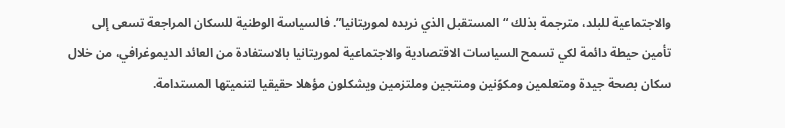والاجتماعية للبلد، مترجمة بذلك “المستقبل الذي نريده لموريتانيا”. فالسياسة الوطنية للسكان المراجعة تسعى إلى تأمين حيطة دائمة لكي تسمح السياسات الاقتصادية والاجتماعية لموريتانيا بالاستفادة من العائد الديموغرافي، من خلال سكان بصحة جيدة ومتعلمين ومكوًنين ومنتجين وملتزمين ويشكلون مؤهلا حقيقيا لتنميتها المستدامة.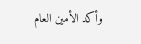وأكد الأمين العام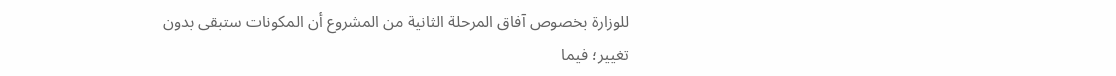للوزارة بخصوص آفاق المرحلة الثانية من المشروع أن المكونات ستبقى بدون تغيير؛ فيما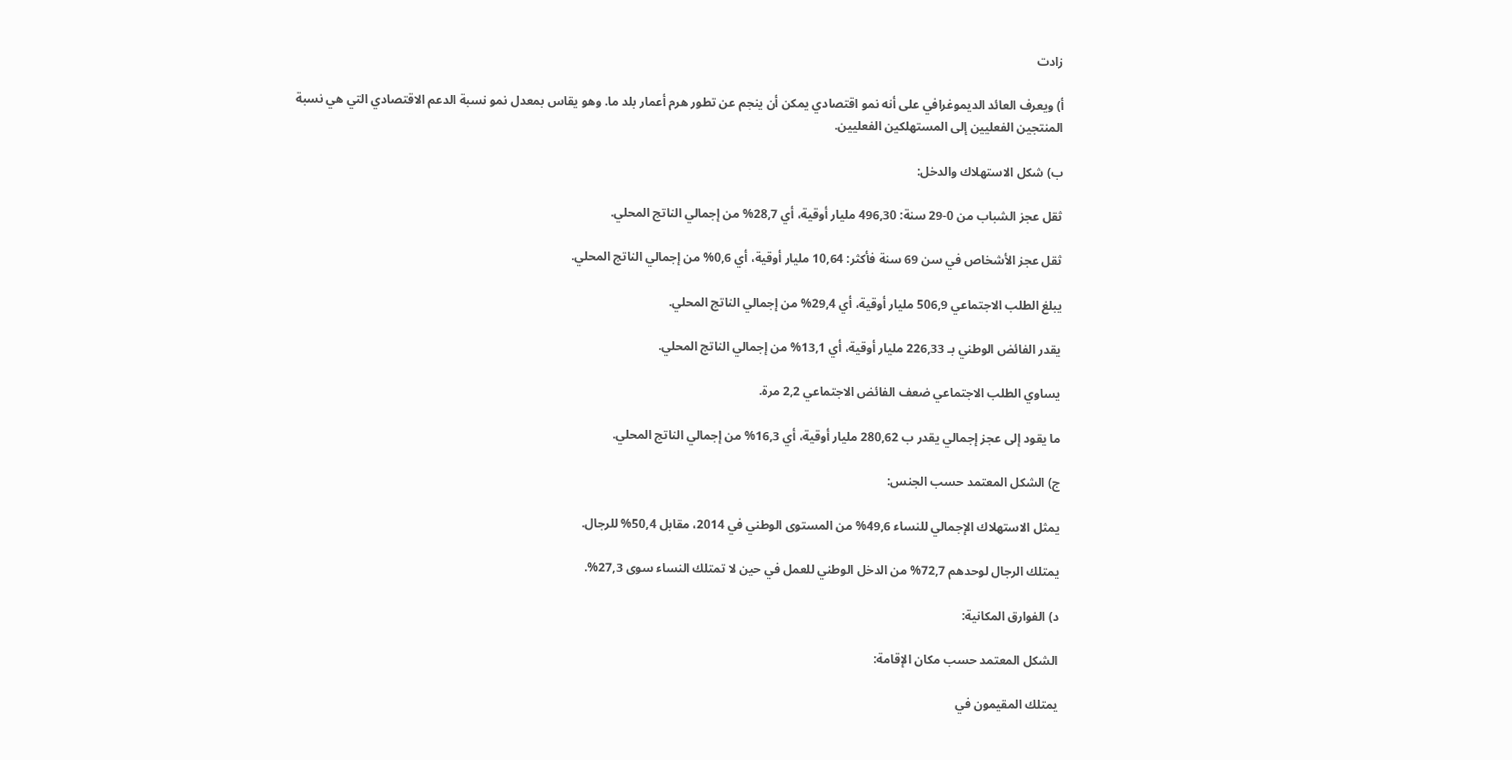زادت

أ) ويعرف العائد الديموغرافي على أنه نمو اقتصادي يمكن أن ينجم عن تطور هرم أعمار بلد ما. وهو يقاس بمعدل نمو نسبة الدعم الاقتصادي التي هي نسبة المنتجين الفعليين إلى المستهلكين الفعليين.

ب) شكل الاستهلاك والدخل:

ثقل عجز الشباب من 0-29 سنة: 496,30 مليار أوقية، أي 28,7% من إجمالي الناتج المحلي.

ثقل عجز الأشخاص في سن 69 سنة فأكثر: 10,64 مليار أوقية، أي 0,6% من إجمالي الناتج المحلي.

يبلغ الطلب الاجتماعي 506,9 مليار أوقية، أي 29,4% من إجمالي الناتج المحلي.

يقدر الفائض الوطني بـ 226,33 مليار أوقية، أي 13,1% من إجمالي الناتج المحلي.

يساوي الطلب الاجتماعي ضعف الفائض الاجتماعي 2,2 مرة.

ما يقود إلى عجز إجمالي يقدر ب 280,62 مليار أوقية، أي 16,3% من إجمالي الناتج المحلي.

ج) الشكل المعتمد حسب الجنس:

يمثل الاستهلاك الإجمالي للنساء 49,6% من المستوى الوطني في 2014، مقابل 50,4% للرجال.

يمتلك الرجال لوحدهم 72,7% من الدخل الوطني للعمل في حين لا تمتلك النساء سوى 27,3%.

د) الفوارق المكانية:

الشكل المعتمد حسب مكان الإقامة:

يمتلك المقيمون في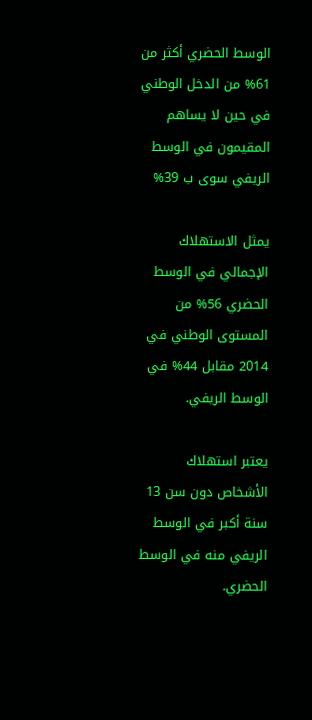الوسط الحضري أكثر من 61% من الدخل الوطني في حين لا يساهم المقيمون في الوسط الريفي سوى ب 39%

يمثل الاستهلاك الإجمالي في الوسط الحضري 56% من المستوى الوطني في 2014 مقابل 44% في الوسط الريفي.

يعتبر استهلاك الأشخاص دون سن 13 سنة أكبر في الوسط الريفي منه في الوسط الحضري.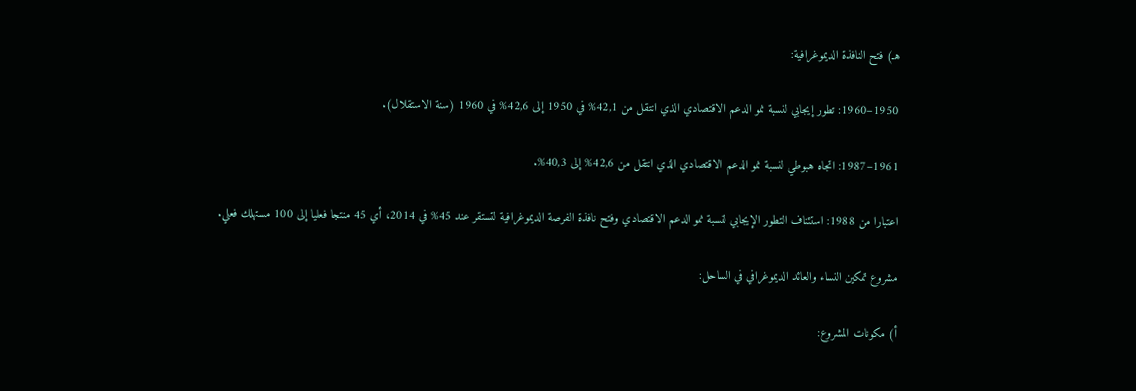هـ) فتح النافذة الديموغرافية:

1950–1960: تطور إيجابي لنسبة نمو الدعم الاقتصادي الذي انتقل من 42,1% في 1950 إلى 42,6% في 1960 (سنة الاستقلال).

1961–1987: اتجاه هبوطي لنسبة نمو الدعم الاقتصادي الذي انتقل من 42,6% إلى 40,3%.

اعتبارا من 1988: استئناف التطور الإيجابي لنسبة نمو الدعم الاقتصادي وفتح نافذة الفرصة الديموغرافية لتستقر عند 45% في 2014، أي 45 منتجا فعليا إلى 100 مستهلك فعلي.

مشروع تمكين النساء والعائد الديموغرافي في الساحل:

أ) مكونات المشروع: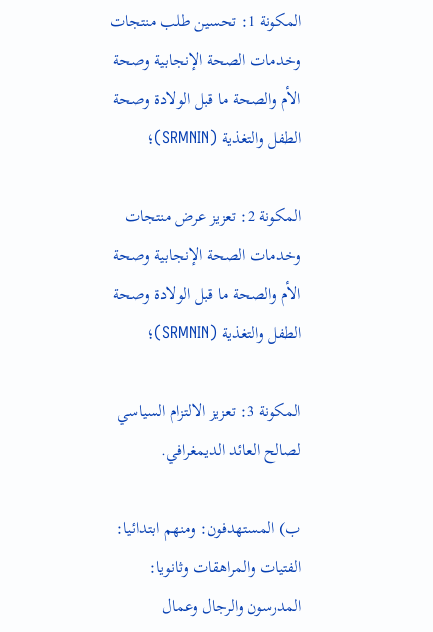المكونة 1: تحسين طلب منتجات وخدمات الصحة الإنجابية وصحة الأم والصحة ما قبل الولادة وصحة الطفل والتغذية (SRMNIN)؛

المكونة 2: تعزيز عرض منتجات وخدمات الصحة الإنجابية وصحة الأم والصحة ما قبل الولادة وصحة الطفل والتغذية (SRMNIN)؛

المكونة 3: تعزيز الالتزام السياسي لصالح العائد الديمغرافي.

ب) المستهدفون: ومنهم ابتدائيا: الفتيات والمراهقات وثانويا: المدرسون والرجال وعمال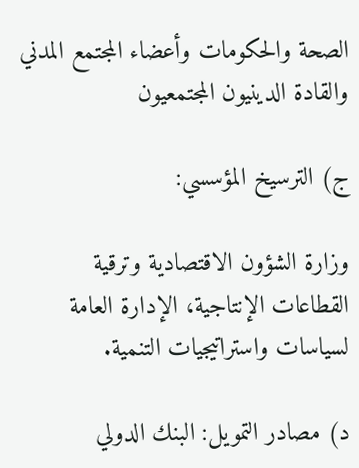الصحة والحكومات وأعضاء المجتمع المدني والقادة الدينيون المجتمعيون

ج) الترسيخ المؤسسي:

وزارة الشؤون الاقتصادية وترقية القطاعات الإنتاجية، الإدارة العامة لسياسات واستراتيجيات التنمية.

د) مصادر التمويل: البنك الدولي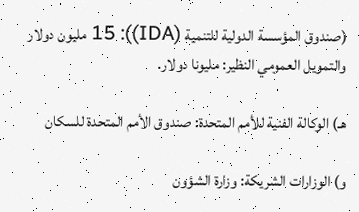(صندوق المؤسسة الدولية للتنمية (IDA)): 15 مليون دولار والتمويل العمومي النظير: مليونا دولار.

هـ) الوكالة الفنية للأمم المتحدة: صندوق الأمم المتحدة للسكان

و) الوزارات الشريكة: وزارة الشؤون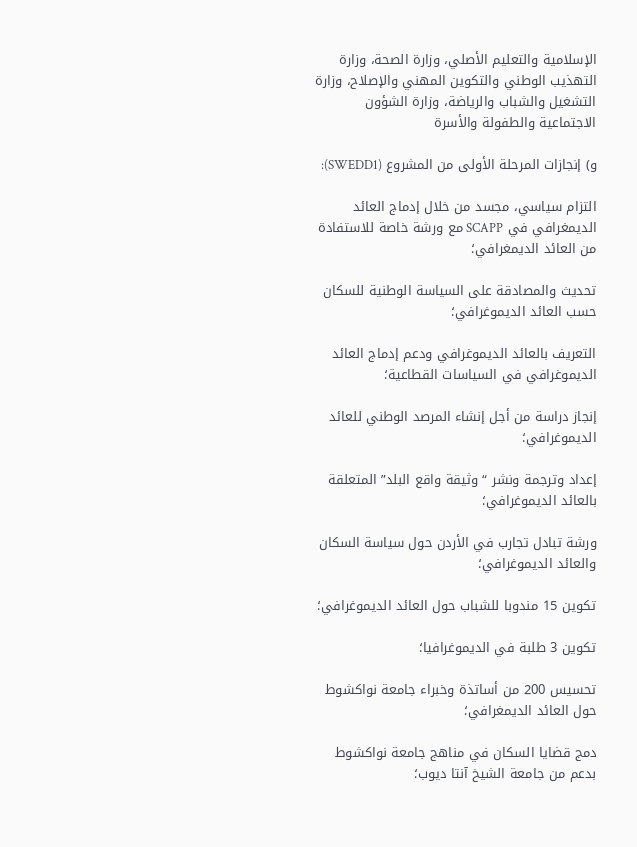الإسلامية والتعليم الأصلي، وزارة الصحة، وزارة التهذيب الوطني والتكوين المهني والإصلاح، وزارة التشغيل والشباب والرياضة، وزارة الشؤون الاجتماعية والطفولة والأسرة

و) إنجازات المرحلة الأولى من المشروع (SWEDD1):

التزام سياسي، مجسد من خلال إدماج العائد الديمغرافي في SCAPP مع ورشة خاصة للاستفادة من العائد الديمغرافي؛

تحديث والمصادقة على السياسة الوطنية للسكان حسب العائد الديموغرافي؛

التعريف بالعائد الديموغرافي ودعم إدماج العائد الديموغرافي في السياسات القطاعية؛

إنجاز دراسة من أجل إنشاء المرصد الوطني للعائد الديموغرافي؛

إعداد وترجمة ونشر “وثيقة واقع البلد” المتعلقة بالعائد الديموغرافي؛

ورشة تبادل تجارب في الأردن حول سياسة السكان والعائد الديموغرافي؛

تكوين 15 مندوبا للشباب حول العائد الديموغرافي؛

تكوين 3 طلبة في الديموغرافيا؛

تحسيس 200 من أساتذة وخبراء جامعة نواكشوط حول العائد الديمغرافي؛

دمج قضايا السكان في مناهج جامعة نواكشوط بدعم من جامعة الشيخ آنتا ديوب؛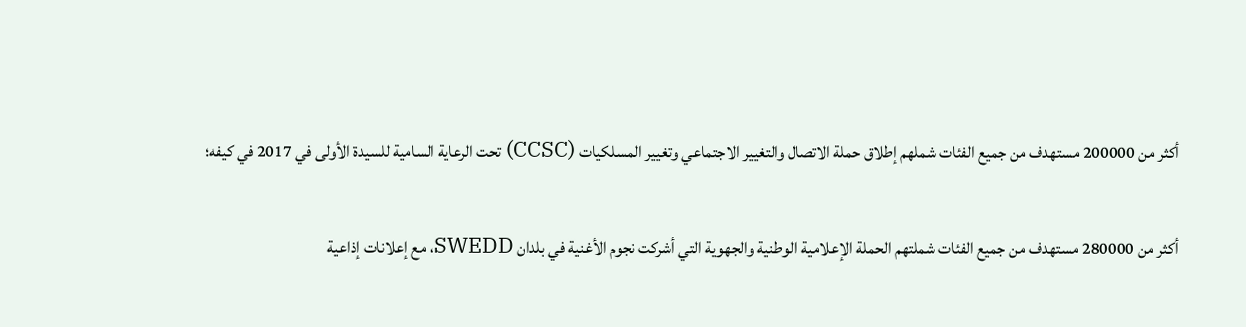أكثر من 200000 مستهدف من جميع الفئات شملهم إطلاق حملة الاتصال والتغيير الاجتماعي وتغيير المسلكيات (CCSC) تحت الرعاية السامية للسيدة الأولى في 2017 في كيفه؛

أكثر من 280000 مستهدف من جميع الفئات شملتهم الحملة الإعلامية الوطنية والجهوية التي أشركت نجوم الأغنية في بلدان SWEDD، مع إعلانات إذاعية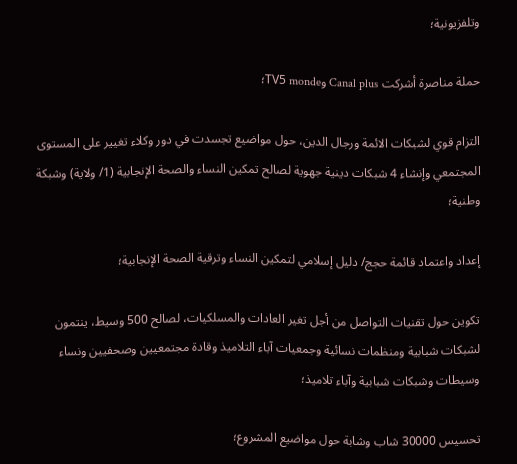وتلفزيونية؛

حملة مناصرة أشركت Canal plus وTV5 monde؛

التزام قوي لشبكات الائمة ورجال الدين، حول مواضيع تجسدت في دور وكلاء تغيير على المستوى المجتمعي وإنشاء 4 شبكات دينية جهوية لصالح تمكين النساء والصحة الإنجابية (1/ ولاية) وشبكة وطنية؛

إعداد واعتماد قائمة حجج/ دليل إسلامي لتمكين النساء وترقية الصحة الإنجابية؛

تكوين حول تقنيات التواصل من أجل تغير العادات والمسلكيات، لصالح 500 وسيط، ينتمون لشبكات شبابية ومنظمات نسائية وجمعيات آباء التلاميذ وقادة مجتمعيين وصحفيين ونساء وسيطات وشبكات شبابية وآباء تلاميذ؛

تحسيس 30000 شاب وشابة حول مواضيع المشروع؛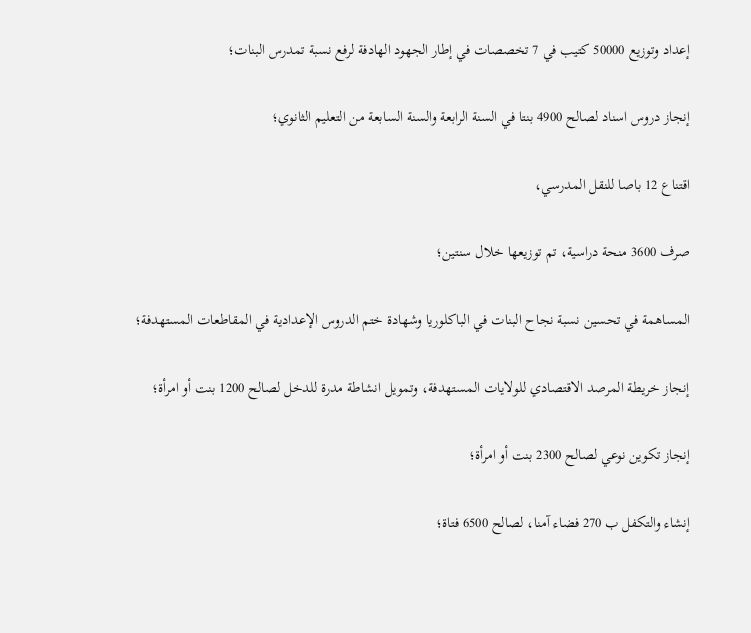إعداد وتوزيع 50000 كتيب في 7 تخصصات في إطار الجهود الهادفة لرفع نسبة تمدرس البنات؛

إنجاز دروس اسناد لصالح 4900 بنتا في السنة الرابعة والسنة السابعة من التعليم الثانوي؛

اقتناع 12 باصا للنقل المدرسي،

صرف 3600 منحة دراسية، تم توزيعها خلال سنتين؛

المساهمة في تحسين نسبة نجاح البنات في الباكلوريا وشهادة ختم الدروس الإعدادية في المقاطعات المستهدفة؛

إنجاز خريطة المرصد الاقتصادي للولايات المستهدفة، وتمويل انشاطة مدرة للدخل لصالح 1200 بنت أو امرأة؛

إنجاز تكوين نوعي لصالح 2300 بنت أو امرأة؛

إنشاء والتكفل ب 270 فضاء آمنا، لصالح 6500 فتاة؛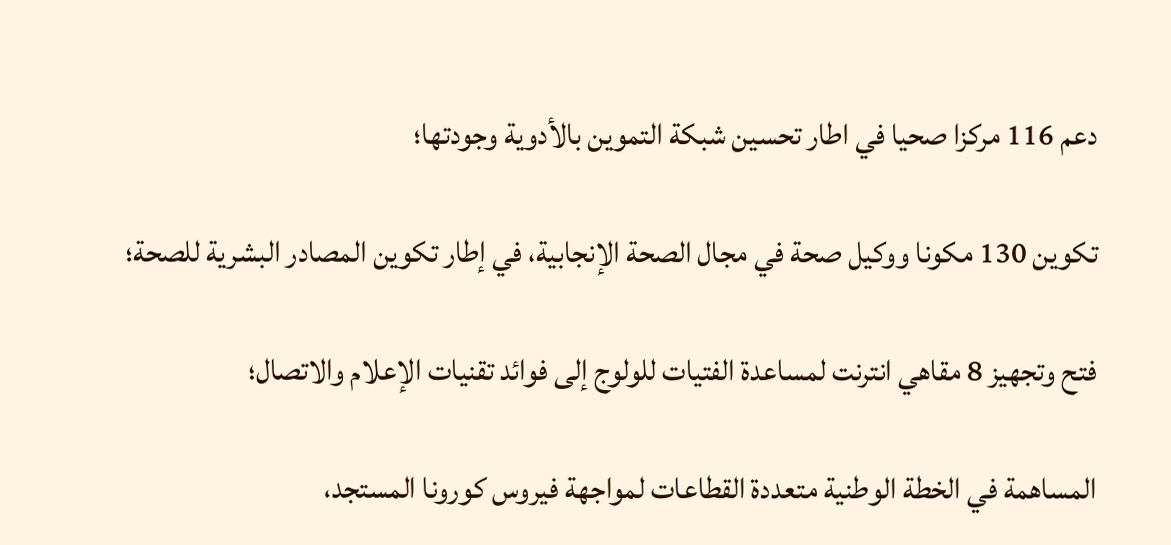دعم 116 مركزا صحيا في اطار تحسين شبكة التموين بالأدوية وجودتها؛

تكوين 130 مكونا ووكيل صحة في مجال الصحة الإنجابية، في إطار تكوين المصادر البشرية للصحة؛

فتح وتجهيز 8 مقاهي انترنت لمساعدة الفتيات للولوج إلى فوائد تقنيات الإعلام والاتصال؛

المساهمة في الخطة الوطنية متعددة القطاعات لمواجهة فيروس كورونا المستجد،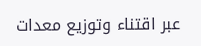عبر اقتناء وتوزيع معدات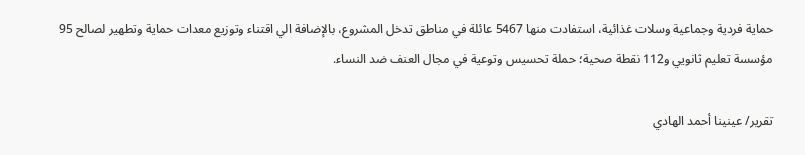حماية فردية وجماعية وسلات غذائية، استفادت منها 5467 عائلة في مناطق تدخل المشروع، بالإضافة الي اقتناء وتوزيع معدات حماية وتطهير لصالح 95 مؤسسة تعليم ثانويي و112 نقطة صحية؛ حملة تحسيس وتوعية في مجال العنف ضد النساء.

تقرير/ عينينا أحمد الهادي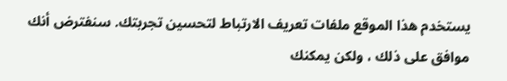يستخدم هذا الموقع ملفات تعريف الارتباط لتحسين تجربتك. سنفترض أنك موافق على ذلك ، ولكن يمكنك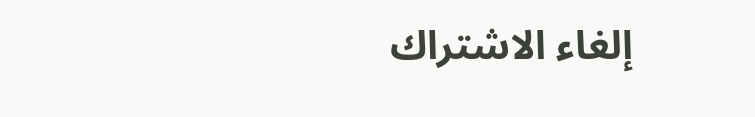إلغاء الاشتراك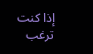إذا كنت ترغب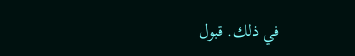في ذلك. قبول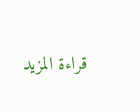قراءة المزيد